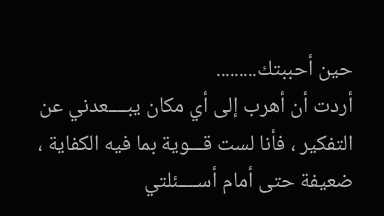حين أحببتك.........
أردت أن أهرب إلى أي مكان يبــــعدني عن التفكير ، فأنا لست قـــوية بما فيه الكفاية ، ضعيفة حتى أمام أســــئلتي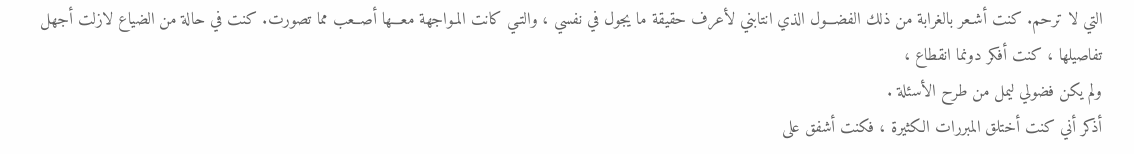التي لا ترحم. كنت أشـعر بالغرابة من ذلك الفضـــول الذي انتابني لأعرف حقيقة ما يجول في نفسي ، والتـي كانت المـواجهة معـــها أصــعب مما تصورت. كنت في حالة من الضياع لازلت أجهل تفاصيلها ، كنت أفكر دونما انقطاع ،
ولم يكن فضولي ليمل من طرح الأسئلة .
أذكر أني كنت أختلق المبررات الكثيرة ، فكنت أشفق على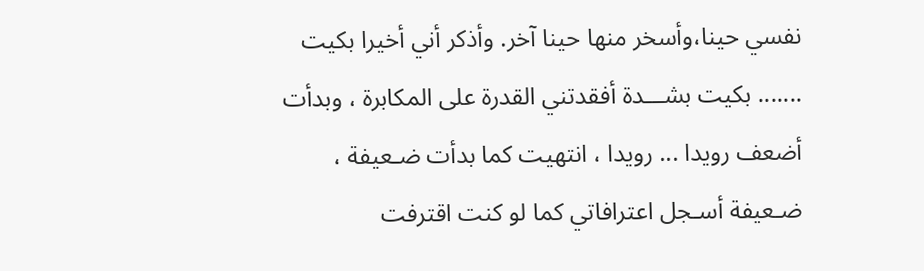نفسي حينا،وأسخر منها حينا آخر. وأذكر أني أخيرا بكيت ....... بكيت بشـــدة أفقدتني القدرة على المكابرة ، وبدأت أضعف رويدا ... رويدا ، انتهيت كما بدأت ضـعيفة ، ضـعيفة أسـجل اعترافاتي كما لو كنت اقترفت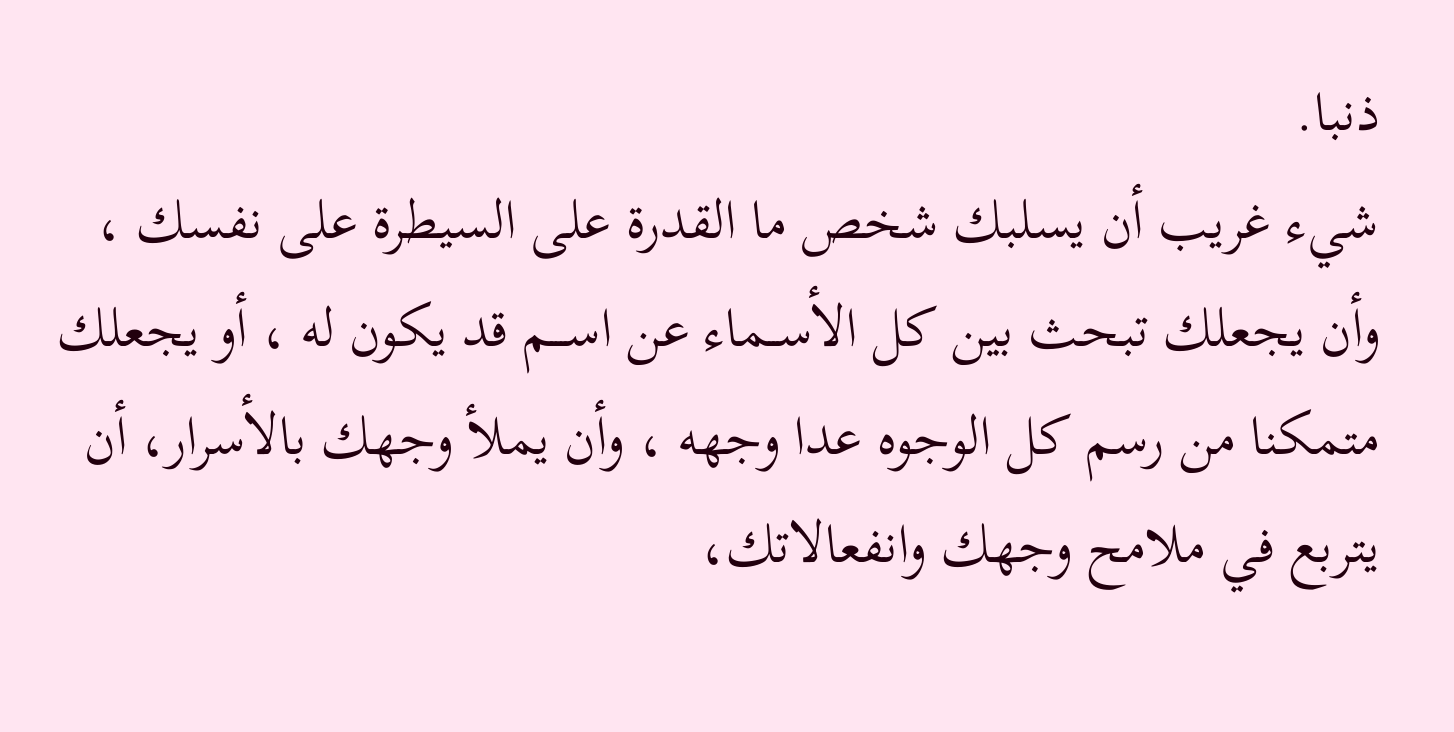ذنبا.
شيء غريب أن يسلبك شخص ما القدرة على السيطرة على نفسك ، وأن يجعلك تبحث بين كل الأســماء عن اســـم قد يكون له ، أو يجعلك متمكنا من رسم كل الوجوه عدا وجهه ، وأن يملأ وجهك بالأسرار، أن يتربع في ملامح وجهك وانفعالاتك،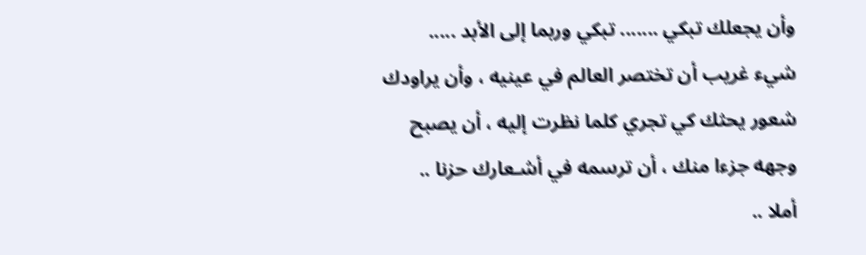وأن يجعلك تبكي ....... تبكي وربما إلى الأبد .....
شيء غريب أن تختصر العالم في عينيه ، وأن يراودك شعور يحثك كي تجري كلما نظرت إليه ، أن يصبح وجهه جزءا منك ، أن ترسمه في أشـعارك حزنا ..
أملا ..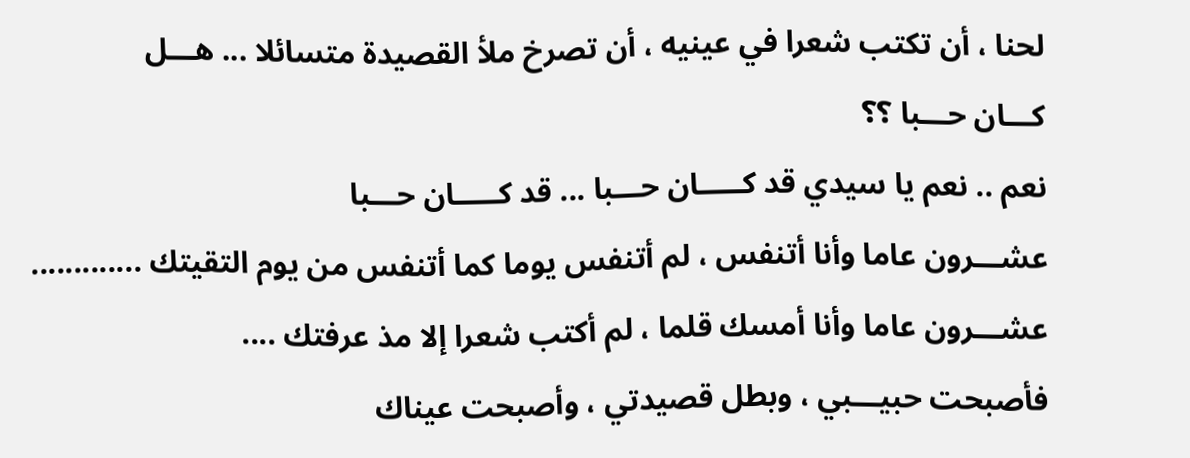لحنا ، أن تكتب شعرا في عينيه ، أن تصرخ ملأ القصيدة متسائلا ... هـــل
كـــان حـــبا ؟؟
نعم .. نعم يا سيدي قد كـــــان حـــبا ... قد كـــــان حـــبا
عشـــرون عاما وأنا أتنفس ، لم أتنفس يوما كما أتنفس من يوم التقيتك .............
عشـــرون عاما وأنا أمسك قلما ، لم أكتب شعرا إلا مذ عرفتك ....
فأصبحت حبيـــبي ، وبطل قصيدتي ، وأصبحت عيناك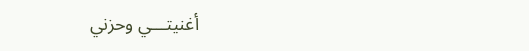أغنيتـــي وحزني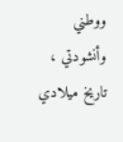ووطني وأنشودتي ، تاريخ ميلادي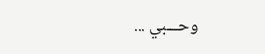وحـــبي ...